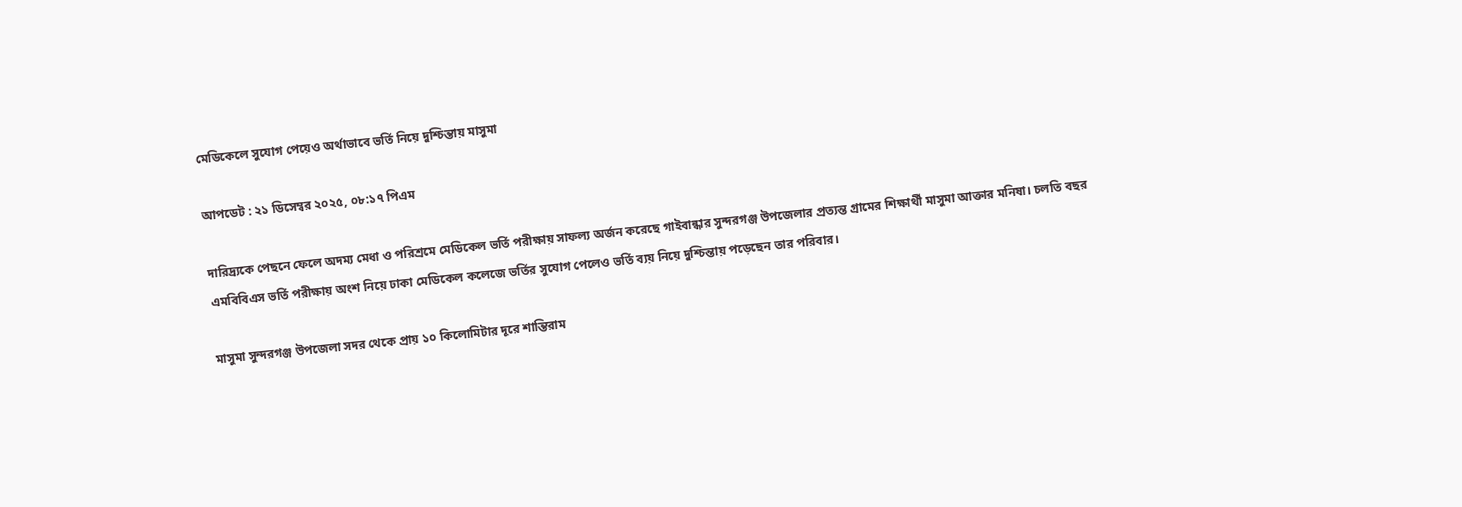মেডিকেলে সুযোগ পেয়েও অর্থাভাবে ভর্তি নিয়ে দুশ্চিন্তায় মাসুমা

আপডেট : ২১ ডিসেম্বর ২০২৫, ০৮:১৭ পিএম

দারিদ্র্যকে পেছনে ফেলে অদম্য মেধা ও পরিশ্রমে মেডিকেল ভর্তি পরীক্ষায় সাফল্য অর্জন করেছে গাইবান্ধার সুন্দরগঞ্জ উপজেলার প্রত্যন্ত গ্রামের শিক্ষার্থী মাসুমা আক্তার মনিষা। চলতি বছর এমবিবিএস ভর্তি পরীক্ষায় অংশ নিয়ে ঢাকা মেডিকেল কলেজে ভর্তির সুযোগ পেলেও ভর্তি ব্যয় নিয়ে দুশ্চিন্তায় পড়েছেন তার পরিবার।

মাসুমা সুন্দরগঞ্জ উপজেলা সদর থেকে প্রায় ১০ কিলোমিটার দূরে শান্তিরাম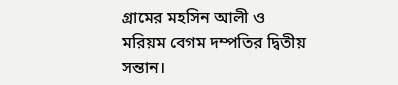গ্রামের মহসিন আলী ও মরিয়ম বেগম দম্পতির দ্বিতীয় সন্তান।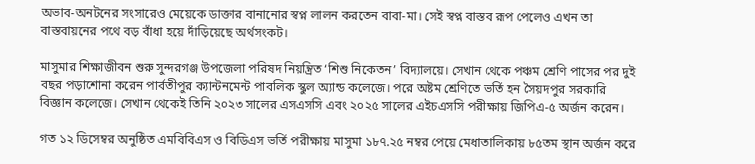অভাব-অনটনের সংসারেও মেয়েকে ডাক্তার বানানোর স্বপ্ন লালন করতেন বাবা-মা। সেই স্বপ্ন বাস্তব রূপ পেলেও এখন তা বাস্তবায়নের পথে বড় বাঁধা হয়ে দাঁড়িয়েছে অর্থসংকট।

মাসুমার শিক্ষাজীবন শুরু সুন্দরগঞ্জ উপজেলা পরিষদ নিয়ন্ত্রিত ‘শিশু নিকেতন’ বিদ্যালয়ে। সেখান থেকে পঞ্চম শ্রেণি পাসের পর দুই বছর পড়াশোনা করেন পার্বতীপুর ক্যান্টনমেন্ট পাবলিক স্কুল অ্যান্ড কলেজে। পরে অষ্টম শ্রেণিতে ভর্তি হন সৈয়দপুর সরকারি বিজ্ঞান কলেজে। সেখান থেকেই তিনি ২০২৩ সালের এসএসসি এবং ২০২৫ সালের এইচএসসি পরীক্ষায় জিপিএ-৫ অর্জন করেন।

গত ১২ ডিসেম্বর অনুষ্ঠিত এমবিবিএস ও বিডিএস ভর্তি পরীক্ষায় মাসুমা ১৮৭.২৫ নম্বর পেয়ে মেধাতালিকায় ৮৫তম স্থান অর্জন করে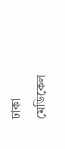ঢাকা মেডিকেল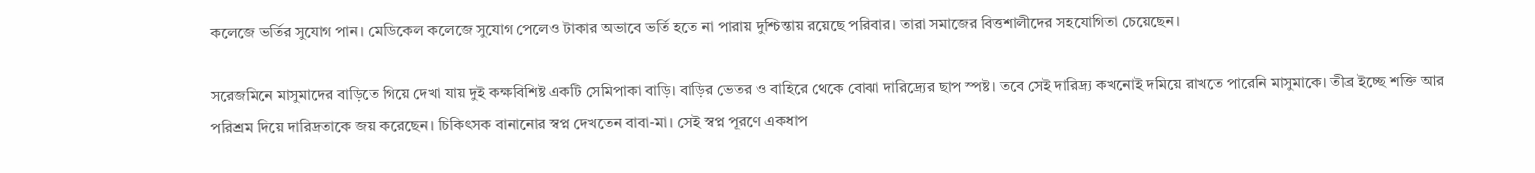কলেজে ভর্তির সুযোগ পান। মেডিকেল কলেজে সুযোগ পেলেও টাকার অভাবে ভর্তি হতে না পারায় দুশ্চিন্তায় রয়েছে পরিবার। তারা সমাজের বিত্তশালীদের সহযোগিতা চেয়েছেন।

সরেজমিনে মাসুমাদের বাড়িতে গিয়ে দেখা যায় দুই কক্ষবিশিষ্ট একটি সেমিপাকা বাড়ি। বাড়ির ভেতর ও বাহিরে থেকে বোঝা দারিদ্র্যের ছাপ স্পষ্ট। তবে সেই দারিদ্র্য কখনোই দমিয়ে রাখতে পারেনি মাসুমাকে। তীব্র ইচ্ছে শক্তি আর পরিশ্রম দিয়ে দারিদ্রতাকে জয় করেছেন। চিকিৎসক বানানোর স্বপ্ন দেখতেন বাবা-মা। সেই স্বপ্ন পূরণে একধাপ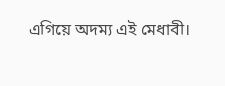এগিয়ে অদম্য এই মেধাবী।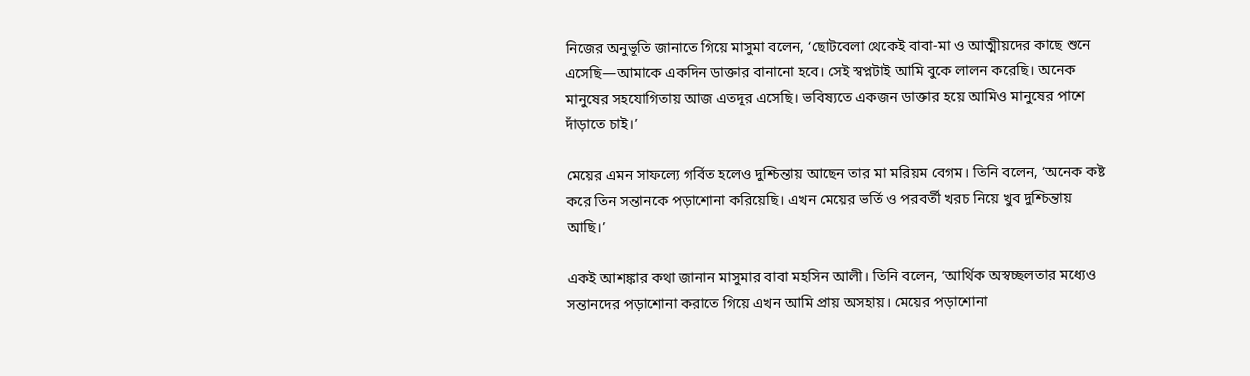নিজের অনুভূতি জানাতে গিয়ে মাসুমা বলেন, ‘ছোটবেলা থেকেই বাবা-মা ও আত্মীয়দের কাছে শুনে এসেছি—আমাকে একদিন ডাক্তার বানানো হবে। সেই স্বপ্নটাই আমি বুকে লালন করেছি। অনেক মানুষের সহযোগিতায় আজ এতদূর এসেছি। ভবিষ্যতে একজন ডাক্তার হয়ে আমিও মানুষের পাশে দাঁড়াতে চাই।’

মেয়ের এমন সাফল্যে গর্বিত হলেও দুশ্চিন্তায় আছেন তার মা মরিয়ম বেগম। তিনি বলেন, ‘অনেক কষ্ট করে তিন সন্তানকে পড়াশোনা করিয়েছি। এখন মেয়ের ভর্তি ও পরবর্তী খরচ নিয়ে খুব দুশ্চিন্তায় আছি।’

একই আশঙ্কার কথা জানান মাসুমার বাবা মহসিন আলী। তিনি বলেন, ‘আর্থিক অস্বচ্ছলতার মধ্যেও সন্তানদের পড়াশোনা করাতে গিয়ে এখন আমি প্রায় অসহায়। মেয়ের পড়াশোনা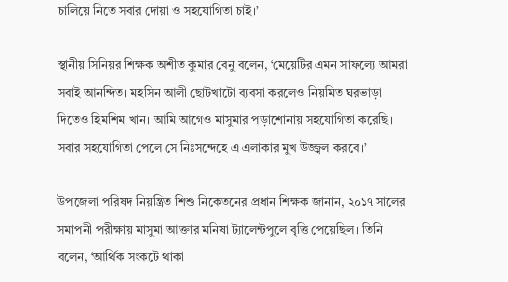চালিয়ে নিতে সবার দোয়া ও সহযোগিতা চাই।’

স্থানীয় সিনিয়র শিক্ষক অশীত কুমার বেনু বলেন, ‘মেয়েটির এমন সাফল্যে আমরা সবাই আনন্দিত। মহসিন আলী ছোটখাটো ব্যবসা করলেও নিয়মিত ঘরভাড়া দিতেও হিমশিম খান। আমি আগেও মাসুমার পড়াশোনায় সহযোগিতা করেছি। সবার সহযোগিতা পেলে সে নিঃসন্দেহে এ এলাকার মুখ উজ্জ্বল করবে।’

উপজেলা পরিষদ নিয়ন্ত্রিত শিশু নিকেতনের প্রধান শিক্ষক জানান, ২০১৭ সালের সমাপনী পরীক্ষায় মাসুমা আক্তার মনিষা ট্যালেন্টপুলে বৃত্তি পেয়েছিল। তিনি বলেন, ‘আর্থিক সংকটে থাকা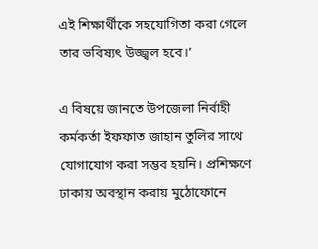এই শিক্ষার্থীকে সহযোগিতা করা গেলে তার ভবিষ্যৎ উজ্জ্বল হবে।’

এ বিষয়ে জানতে উপজেলা নির্বাহী কর্মকর্তা ইফফাত জাহান তুলির সাথে যোগাযোগ করা সম্ভব হয়নি। প্রশিক্ষণে ঢাকায় অবস্থান করায় মুঠোফোনে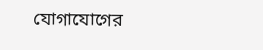যোগাযোগের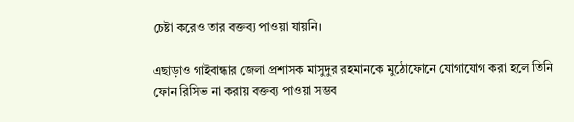চেষ্টা করেও তার বক্তব্য পাওয়া যায়নি।

এছাড়াও গাইবান্ধার জেলা প্রশাসক মাসুদুর রহমানকে মুঠোফোনে যোগাযোগ করা হলে তিনি ফোন রিসিভ না করায় বক্তব্য পাওয়া সম্ভব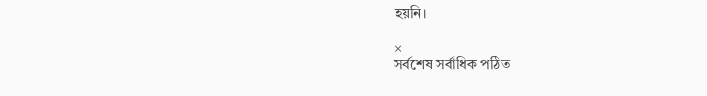হয়নি।

×
সর্বশেষ সর্বাধিক পঠিত